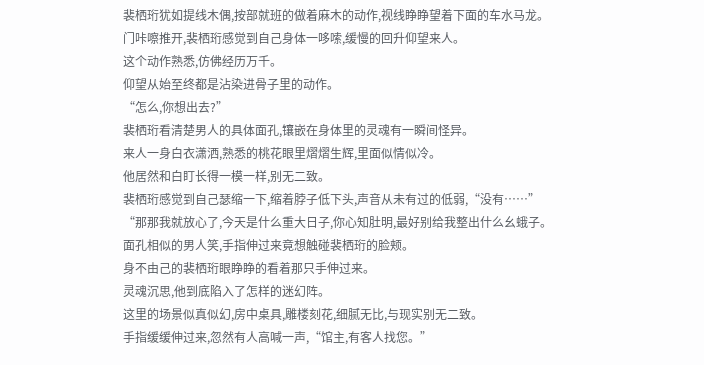裴栖珩犹如提线木偶,按部就班的做着麻木的动作,视线睁睁望着下面的车水马龙。
门咔嚓推开,裴栖珩感觉到自己身体一哆嗦,缓慢的回升仰望来人。
这个动作熟悉,仿佛经历万千。
仰望从始至终都是沾染进骨子里的动作。
“怎么,你想出去?”
裴栖珩看清楚男人的具体面孔,镶嵌在身体里的灵魂有一瞬间怪异。
来人一身白衣潇洒,熟悉的桃花眼里熠熠生辉,里面似情似冷。
他居然和白盯长得一模一样,别无二致。
裴栖珩感觉到自己瑟缩一下,缩着脖子低下头,声音从未有过的低弱,“没有……”
“那那我就放心了,今天是什么重大日子,你心知肚明,最好别给我整出什么幺蛾子。
面孔相似的男人笑,手指伸过来竟想触碰裴栖珩的脸颊。
身不由己的裴栖珩眼睁睁的看着那只手伸过来。
灵魂沉思,他到底陷入了怎样的迷幻阵。
这里的场景似真似幻,房中桌具,雕楼刻花,细腻无比,与现实别无二致。
手指缓缓伸过来,忽然有人高喊一声,“馆主,有客人找您。”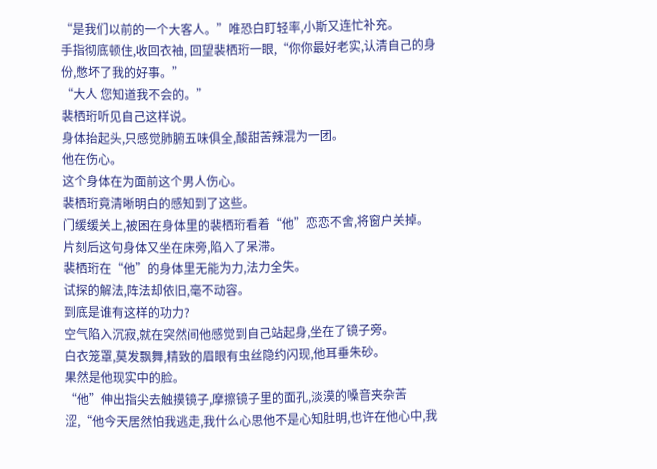“是我们以前的一个大客人。”唯恐白盯轻率,小斯又连忙补充。
手指彻底顿住,收回衣袖, 回望裴栖珩一眼,“你你最好老实,认清自己的身份,憋坏了我的好事。”
“大人 您知道我不会的。”
裴栖珩听见自己这样说。
身体抬起头,只感觉肺腑五味俱全,酸甜苦辣混为一团。
他在伤心。
这个身体在为面前这个男人伤心。
裴栖珩竟清晰明白的感知到了这些。
门缓缓关上,被困在身体里的裴栖珩看着“他”恋恋不舍,将窗户关掉。
片刻后这句身体又坐在床旁,陷入了呆滞。
裴栖珩在“他”的身体里无能为力,法力全失。
试探的解法,阵法却依旧,毫不动容。
到底是谁有这样的功力?
空气陷入沉寂,就在突然间他感觉到自己站起身,坐在了镜子旁。
白衣笼罩,莫发飘舞,精致的眉眼有虫丝隐约闪现,他耳垂朱砂。
果然是他现实中的脸。
“他”伸出指尖去触摸镜子,摩擦镜子里的面孔,淡漠的嗓音夹杂苦涩,“他今天居然怕我逃走,我什么心思他不是心知肚明,也许在他心中,我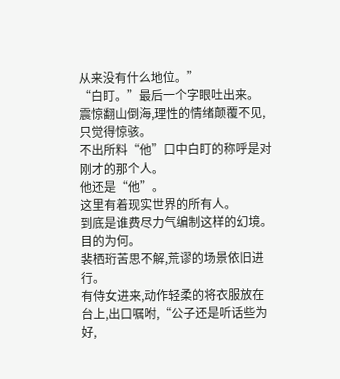从来没有什么地位。”
“白盯。”最后一个字眼吐出来。
震惊翻山倒海,理性的情绪颠覆不见,只觉得惊骇。
不出所料“他”口中白盯的称呼是对刚才的那个人。
他还是“他”。
这里有着现实世界的所有人。
到底是谁费尽力气编制这样的幻境。
目的为何。
裴栖珩苦思不解,荒谬的场景依旧进行。
有侍女进来,动作轻柔的将衣服放在台上,出口嘱咐,“公子还是听话些为好,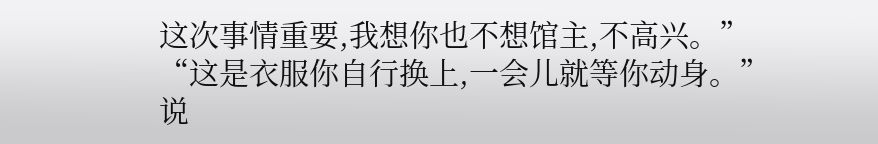这次事情重要,我想你也不想馆主,不高兴。”
“这是衣服你自行换上,一会儿就等你动身。”
说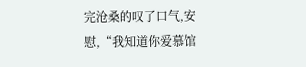完沧桑的叹了口气,安慰,“我知道你爱慕馆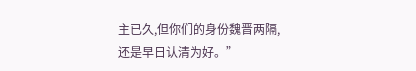主已久,但你们的身份魏晋两隔,还是早日认清为好。”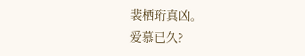裴栖珩真凶。
爱慕已久?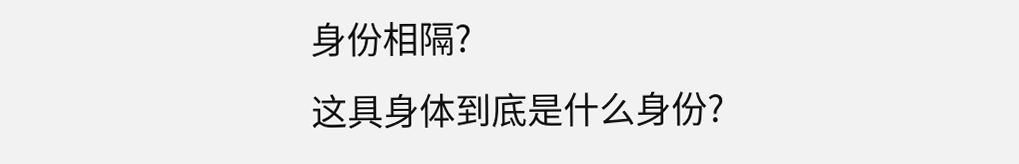身份相隔?
这具身体到底是什么身份?